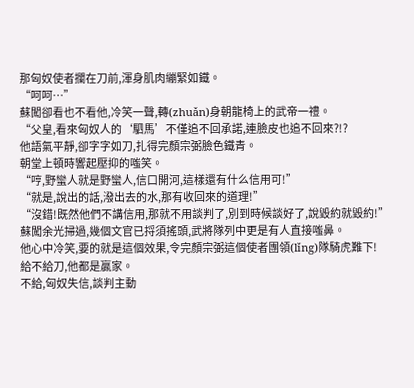那匈奴使者攔在刀前,渾身肌肉繃緊如鐵。
“呵呵…”
蘇闖卻看也不看他,冷笑一聲,轉(zhuǎn)身朝龍椅上的武帝一禮。
“父皇,看來匈奴人的‘駟馬’不僅追不回承諾,連臉皮也追不回來?!?
他語氣平靜,卻字字如刀,扎得完顏宗弼臉色鐵青。
朝堂上頓時響起壓抑的嗤笑。
“哼,野蠻人就是野蠻人,信口開河,這樣還有什么信用可!”
“就是,說出的話,潑出去的水,那有收回來的道理!”
“沒錯!既然他們不講信用,那就不用談判了,別到時候談好了,說毀約就毀約!”
蘇闖余光掃過,幾個文官已捋須搖頭,武將隊列中更是有人直接嗤鼻。
他心中冷笑,要的就是這個效果,令完顏宗弼這個使者團領(lǐng)隊騎虎難下!
給不給刀,他都是贏家。
不給,匈奴失信,談判主動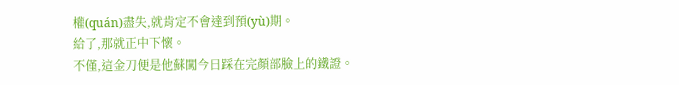權(quán)盡失,就肯定不會達到預(yù)期。
給了,那就正中下懷。
不僅,這金刀便是他蘇闖今日踩在完顏部臉上的鐵證。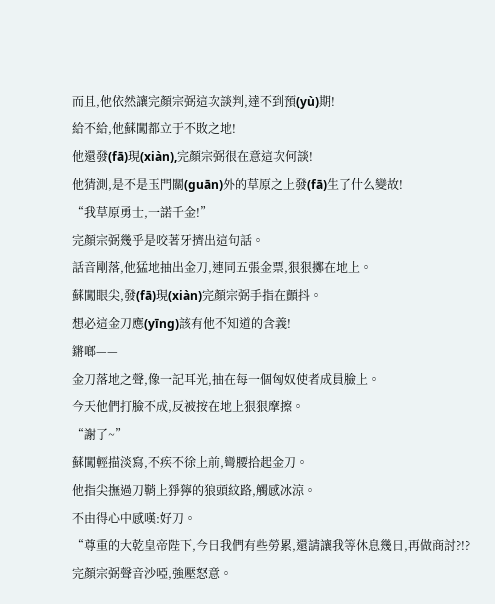而且,他依然讓完顏宗弼這次談判,達不到預(yù)期!
給不給,他蘇闖都立于不敗之地!
他還發(fā)現(xiàn),完顏宗弼很在意這次何談!
他猜測,是不是玉門關(guān)外的草原之上發(fā)生了什么變故!
“我草原勇士,一諾千金!”
完顏宗弼幾乎是咬著牙擠出這句話。
話音剛落,他猛地抽出金刀,連同五張金票,狠狠擲在地上。
蘇闖眼尖,發(fā)現(xiàn)完顏宗弼手指在顫抖。
想必這金刀應(yīng)該有他不知道的含義!
鏘啷——
金刀落地之聲,像一記耳光,抽在每一個匈奴使者成員臉上。
今天他們打臉不成,反被按在地上狠狠摩擦。
“謝了~”
蘇闖輕描淡寫,不疾不徐上前,彎腰拾起金刀。
他指尖撫過刀鞘上猙獰的狼頭紋路,觸感冰涼。
不由得心中感嘆:好刀。
“尊重的大乾皇帝陛下,今日我們有些勞累,還請讓我等休息幾日,再做商討?!?
完顏宗弼聲音沙啞,強壓怒意。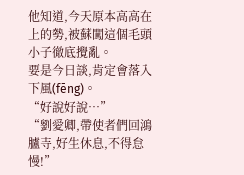他知道,今天原本高高在上的勢,被蘇闖這個毛頭小子徹底攪亂。
要是今日談,肯定會落入下風(fēng)。
“好說好說…”
“劉愛卿,帶使者們回鴻臚寺,好生休息,不得怠慢!”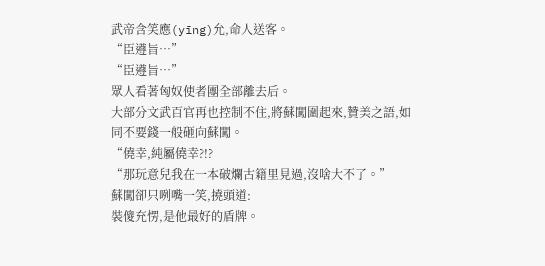武帝含笑應(yīng)允,命人送客。
“臣遵旨…”
“臣遵旨…”
眾人看著匈奴使者團全部離去后。
大部分文武百官再也控制不住,將蘇闖圍起來,贊美之語,如同不要錢一般砸向蘇闖。
“僥幸,純屬僥幸?!?
“那玩意兒我在一本破爛古籍里見過,沒啥大不了。”
蘇闖卻只咧嘴一笑,撓頭道:
裝傻充愣,是他最好的盾牌。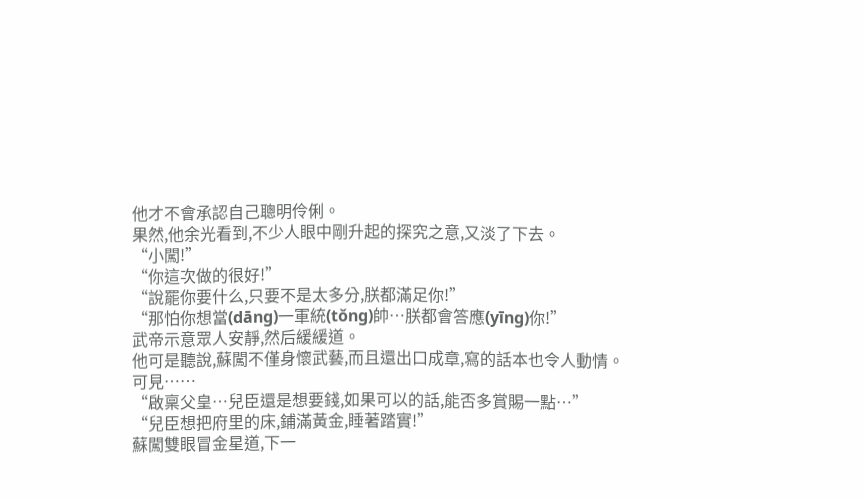他才不會承認自己聰明伶俐。
果然,他余光看到,不少人眼中剛升起的探究之意,又淡了下去。
“小闖!”
“你這次做的很好!”
“說罷你要什么,只要不是太多分,朕都滿足你!”
“那怕你想當(dāng)一軍統(tǒng)帥…朕都會答應(yīng)你!”
武帝示意眾人安靜,然后緩緩道。
他可是聽說,蘇闖不僅身懷武藝,而且還出口成章,寫的話本也令人動情。
可見……
“啟稟父皇…兒臣還是想要錢,如果可以的話,能否多賞賜一點…”
“兒臣想把府里的床,鋪滿黃金,睡著踏實!”
蘇闖雙眼冒金星道,下一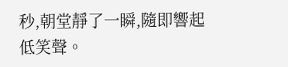秒,朝堂靜了一瞬,隨即響起低笑聲。